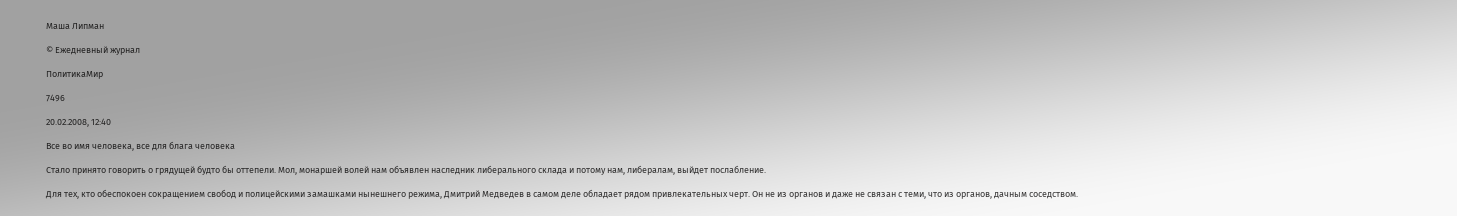Маша Липман

© Ежедневный журнал

ПолитикаМир

7496

20.02.2008, 12:40

Все во имя человека, все для блага человека

Стало принято говорить о грядущей будто бы оттепели. Мол, монаршей волей нам объявлен наследник либерального склада и потому нам, либералам, выйдет послабление.

Для тех, кто обеспокоен сокращением свобод и полицейскими замашками нынешнего режима, Дмитрий Медведев в самом деле обладает рядом привлекательных черт. Он не из органов и даже не связан с теми, что из органов, дачным соседством.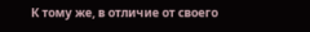К тому же, в отличие от своего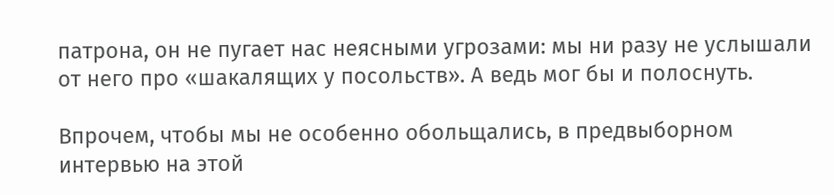патрона, он не пугает нас неясными угрозами: мы ни разу не услышали от него про «шакалящих у посольств». А ведь мог бы и полоснуть.

Впрочем, чтобы мы не особенно обольщались, в предвыборном интервью на этой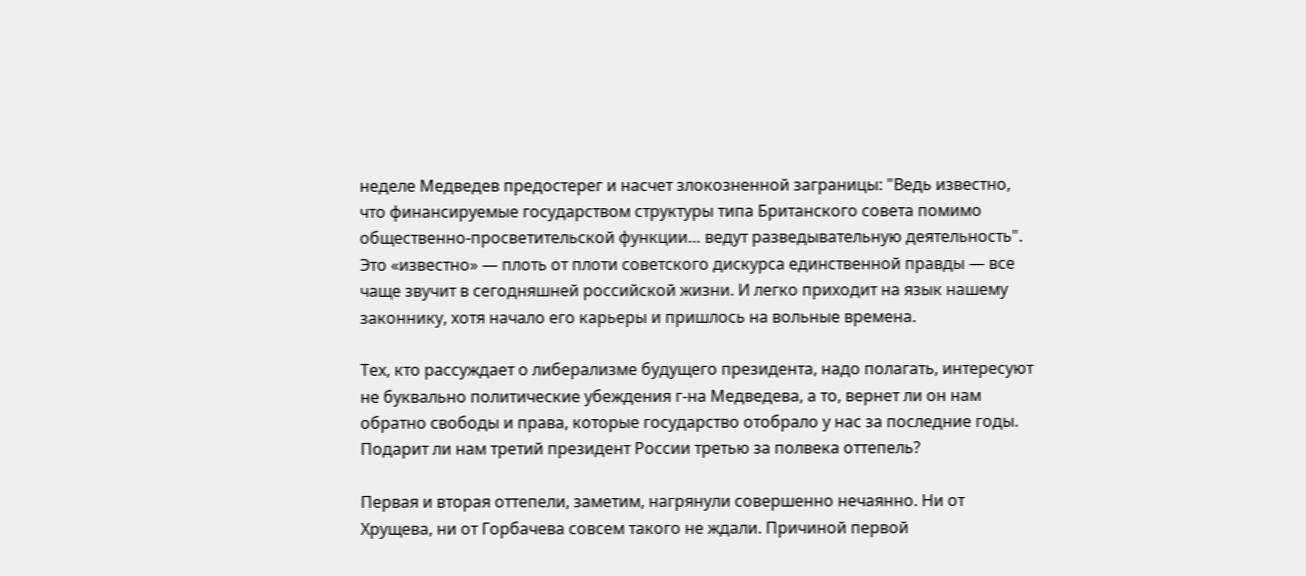неделе Медведев предостерег и насчет злокозненной заграницы: "Ведь известно, что финансируемые государством структуры типа Британского совета помимо общественно-просветительской функции… ведут разведывательную деятельность". Это «известно» — плоть от плоти советского дискурса единственной правды — все чаще звучит в сегодняшней российской жизни. И легко приходит на язык нашему законнику, хотя начало его карьеры и пришлось на вольные времена.

Тех, кто рассуждает о либерализме будущего президента, надо полагать, интересуют не буквально политические убеждения г-на Медведева, а то, вернет ли он нам обратно свободы и права, которые государство отобрало у нас за последние годы. Подарит ли нам третий президент России третью за полвека оттепель?

Первая и вторая оттепели, заметим, нагрянули совершенно нечаянно. Ни от Хрущева, ни от Горбачева совсем такого не ждали. Причиной первой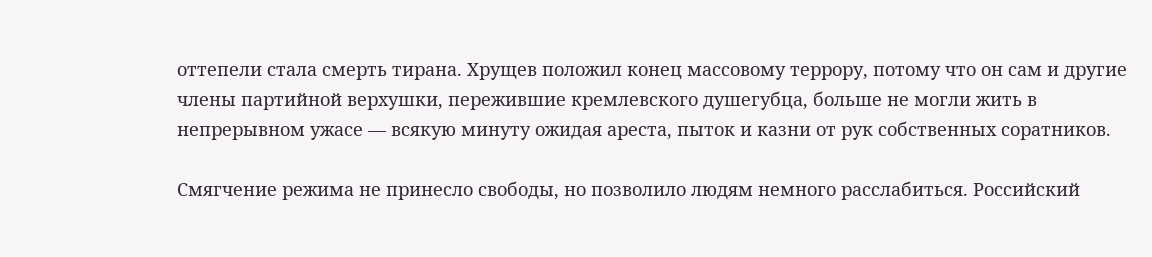оттепели стала смерть тирана. Хрущев положил конец массовому террору, потому что он сам и другие члены партийной верхушки, пережившие кремлевского душегубца, больше не могли жить в непрерывном ужасе — всякую минуту ожидая ареста, пыток и казни от рук собственных соратников.

Смягчение режима не принесло свободы, но позволило людям немного расслабиться. Российский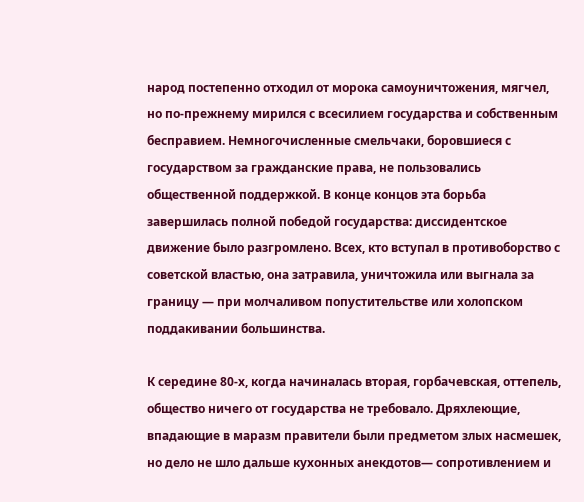народ постепенно отходил от морока самоуничтожения, мягчел, но по-прежнему мирился с всесилием государства и собственным бесправием. Немногочисленные смельчаки, боровшиеся с государством за гражданские права, не пользовались общественной поддержкой. В конце концов эта борьба завершилась полной победой государства: диссидентское движение было разгромлено. Всех, кто вступал в противоборство с советской властью, она затравила, уничтожила или выгнала за границу — при молчаливом попустительстве или холопском поддакивании большинства.

К середине 80-х, когда начиналась вторая, горбачевская, оттепель, общество ничего от государства не требовало. Дряхлеющие, впадающие в маразм правители были предметом злых насмешек, но дело не шло дальше кухонных анекдотов— сопротивлением и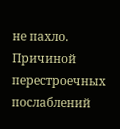не пахло. Причиной перестроечных послаблений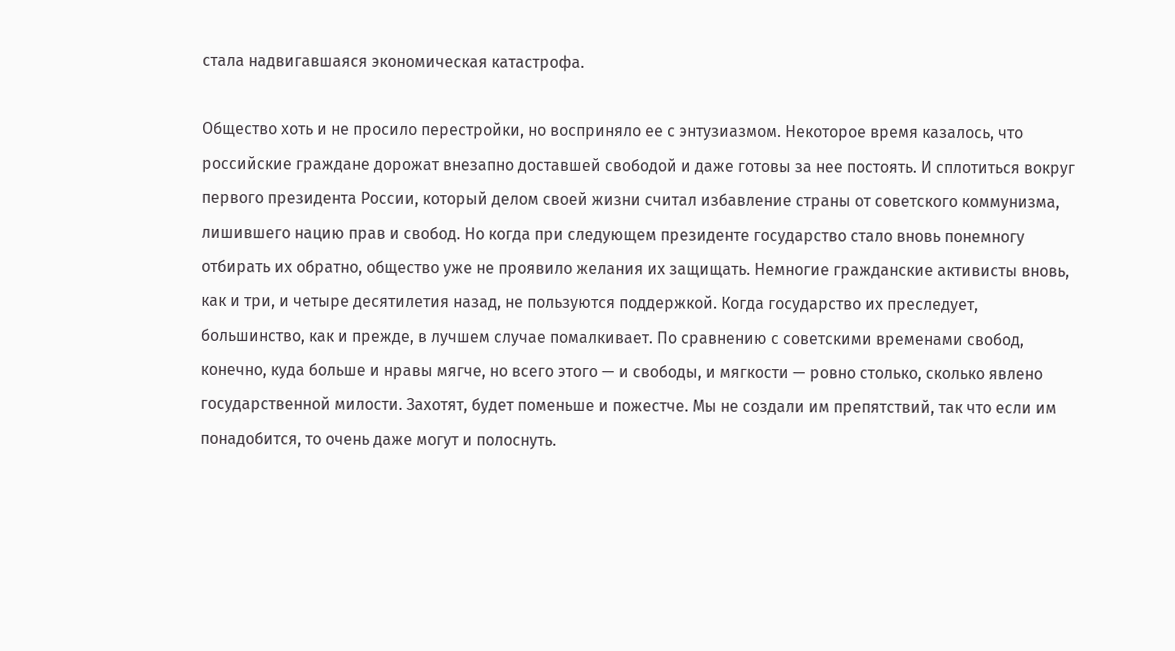стала надвигавшаяся экономическая катастрофа.

Общество хоть и не просило перестройки, но восприняло ее с энтузиазмом. Некоторое время казалось, что российские граждане дорожат внезапно доставшей свободой и даже готовы за нее постоять. И сплотиться вокруг первого президента России, который делом своей жизни считал избавление страны от советского коммунизма, лишившего нацию прав и свобод. Но когда при следующем президенте государство стало вновь понемногу отбирать их обратно, общество уже не проявило желания их защищать. Немногие гражданские активисты вновь, как и три, и четыре десятилетия назад, не пользуются поддержкой. Когда государство их преследует, большинство, как и прежде, в лучшем случае помалкивает. По сравнению с советскими временами свобод, конечно, куда больше и нравы мягче, но всего этого — и свободы, и мягкости — ровно столько, сколько явлено государственной милости. Захотят, будет поменьше и пожестче. Мы не создали им препятствий, так что если им понадобится, то очень даже могут и полоснуть.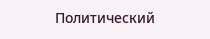Политический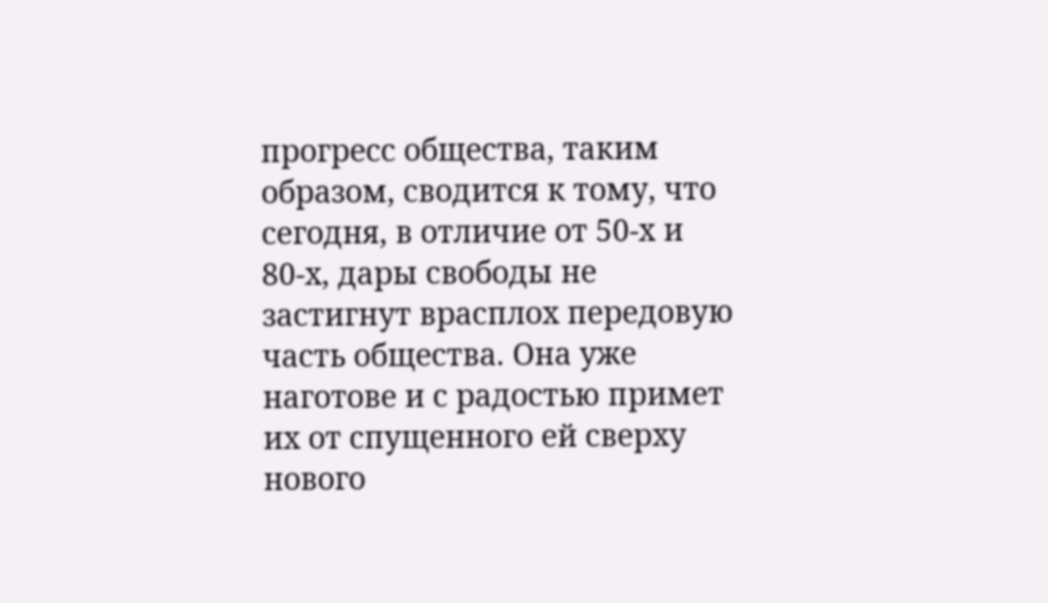прогресс общества, таким образом, сводится к тому, что сегодня, в отличие от 50-х и 80-х, дары свободы не застигнут врасплох передовую часть общества. Она уже наготове и с радостью примет их от спущенного ей сверху нового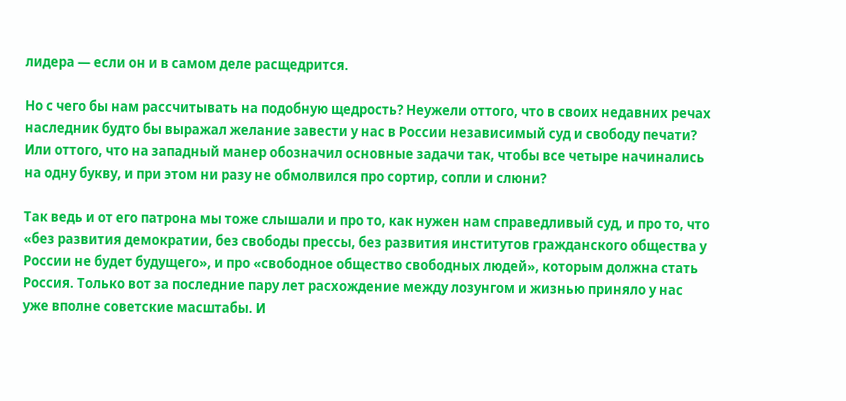лидера — если он и в самом деле расщедрится.

Но с чего бы нам рассчитывать на подобную щедрость? Неужели оттого, что в своих недавних речах наследник будто бы выражал желание завести у нас в России независимый суд и свободу печати? Или оттого, что на западный манер обозначил основные задачи так, чтобы все четыре начинались на одну букву, и при этом ни разу не обмолвился про сортир, сопли и слюни?

Так ведь и от его патрона мы тоже слышали и про то, как нужен нам справедливый суд, и про то, что «без развития демократии, без свободы прессы, без развития институтов гражданского общества у России не будет будущего», и про «свободное общество свободных людей», которым должна стать Россия. Только вот за последние пару лет расхождение между лозунгом и жизнью приняло у нас уже вполне советские масштабы. И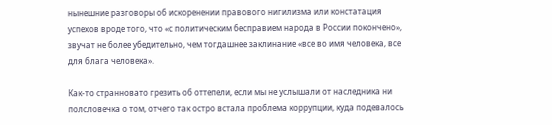нынешние разговоры об искоренении правового нигилизма или констатация успехов вроде того, что «с политическим бесправием народа в России покончено», звучат не более убедительно, чем тогдашнее заклинание «все во имя человека, все для блага человека».

Как-то странновато грезить об оттепели, если мы не услышали от наследника ни полсловечка о том, отчего так остро встала проблема коррупции, куда подевалось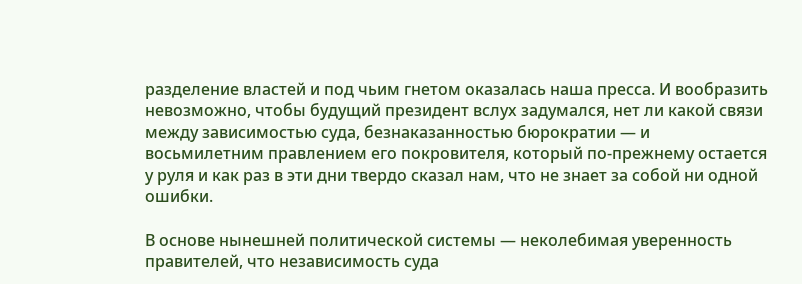разделение властей и под чьим гнетом оказалась наша пресса. И вообразить невозможно, чтобы будущий президент вслух задумался, нет ли какой связи между зависимостью суда, безнаказанностью бюрократии — и восьмилетним правлением его покровителя, который по-прежнему остается у руля и как раз в эти дни твердо сказал нам, что не знает за собой ни одной ошибки.

В основе нынешней политической системы — неколебимая уверенность правителей, что независимость суда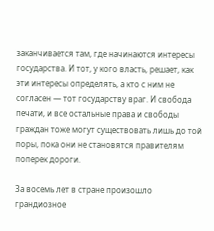заканчивается там, где начинаются интересы государства. И тот, у кого власть, решает, как эти интересы определять, а кто с ним не согласен — тот государству враг. И свобода печати, и все остальные права и свободы граждан тоже могут существовать лишь до той поры, пока они не становятся правителям поперек дороги.

За восемь лет в стране произошло грандиозное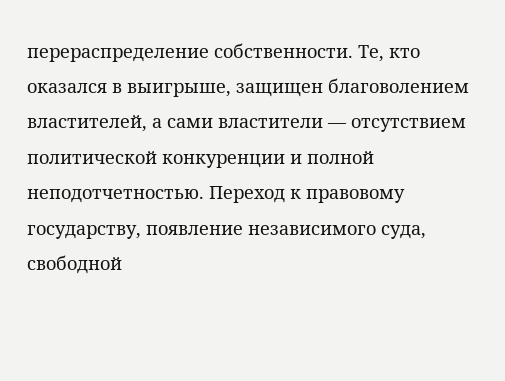перераспределение собственности. Те, кто оказался в выигрыше, защищен благоволением властителей, а сами властители — отсутствием политической конкуренции и полной неподотчетностью. Переход к правовому государству, появление независимого суда, свободной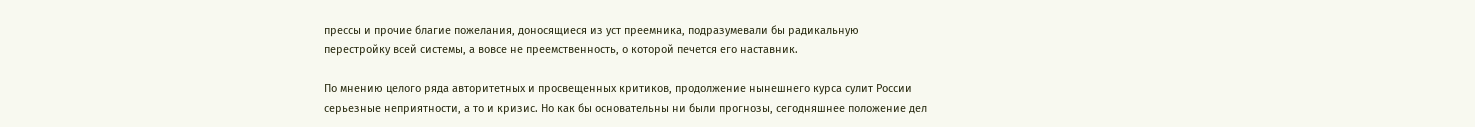прессы и прочие благие пожелания, доносящиеся из уст преемника, подразумевали бы радикальную перестройку всей системы, а вовсе не преемственность, о которой печется его наставник.

По мнению целого ряда авторитетных и просвещенных критиков, продолжение нынешнего курса сулит России серьезные неприятности, а то и кризис. Но как бы основательны ни были прогнозы, сегодняшнее положение дел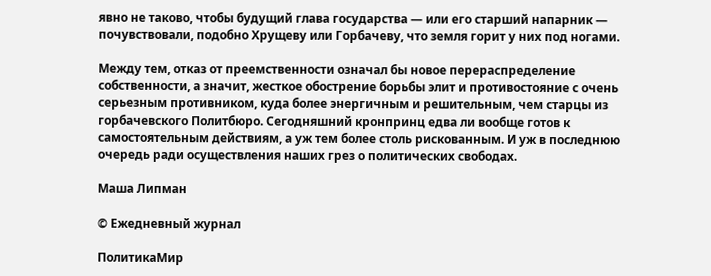явно не таково, чтобы будущий глава государства — или его старший напарник — почувствовали, подобно Хрущеву или Горбачеву, что земля горит у них под ногами.

Между тем, отказ от преемственности означал бы новое перераспределение собственности, а значит, жесткое обострение борьбы элит и противостояние с очень серьезным противником, куда более энергичным и решительным, чем старцы из горбачевского Политбюро. Сегодняшний кронпринц едва ли вообще готов к самостоятельным действиям, а уж тем более столь рискованным. И уж в последнюю очередь ради осуществления наших грез о политических свободах.

Маша Липман

© Ежедневный журнал

ПолитикаМир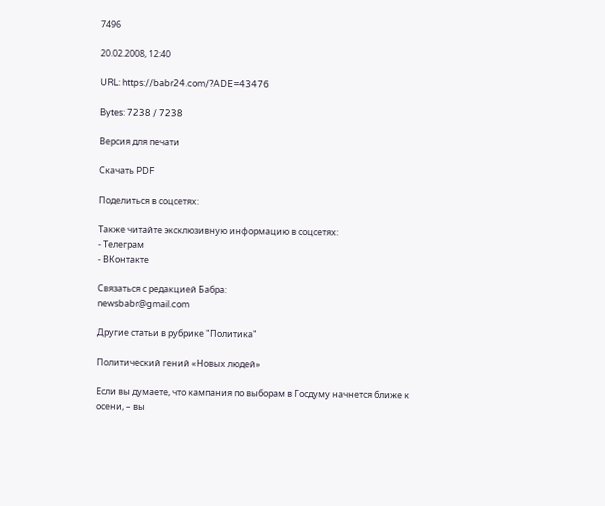7496

20.02.2008, 12:40

URL: https://babr24.com/?ADE=43476

Bytes: 7238 / 7238

Версия для печати

Скачать PDF

Поделиться в соцсетях:

Также читайте эксклюзивную информацию в соцсетях:
- Телеграм
- ВКонтакте

Связаться с редакцией Бабра:
newsbabr@gmail.com

Другие статьи в рубрике "Политика"

Политический гений «Новых людей»

Если вы думаете, что кампания по выборам в Госдуму начнется ближе к осени, – вы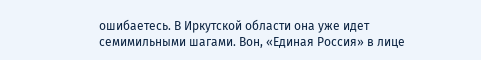ошибаетесь. В Иркутской области она уже идет семимильными шагами. Вон, «Единая Россия» в лице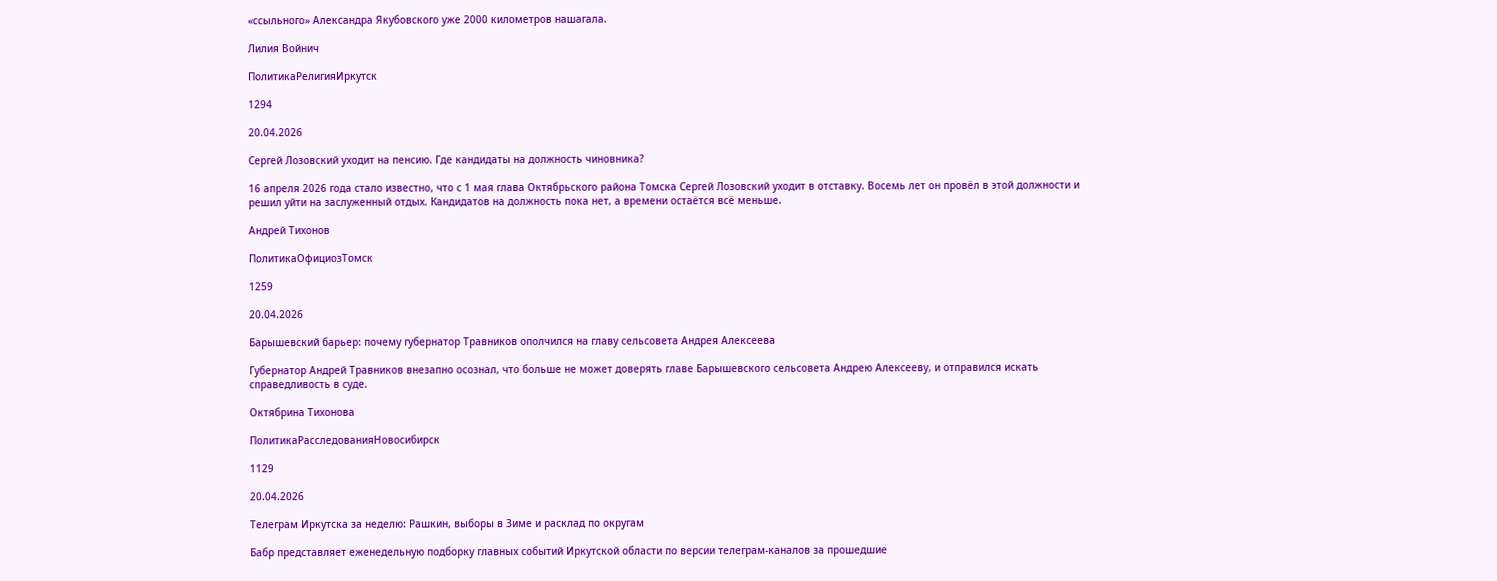«ссыльного» Александра Якубовского уже 2000 километров нашагала.

Лилия Войнич

ПолитикаРелигияИркутск

1294

20.04.2026

Сергей Лозовский уходит на пенсию. Где кандидаты на должность чиновника?

16 апреля 2026 года стало известно, что с 1 мая глава Октябрьского района Томска Сергей Лозовский уходит в отставку. Восемь лет он провёл в этой должности и решил уйти на заслуженный отдых. Кандидатов на должность пока нет, а времени остаётся всё меньше.

Андрей Тихонов

ПолитикаОфициозТомск

1259

20.04.2026

Барышевский барьер: почему губернатор Травников ополчился на главу сельсовета Андрея Алексеева

Губернатор Андрей Травников внезапно осознал, что больше не может доверять главе Барышевского сельсовета Андрею Алексееву, и отправился искать справедливость в суде.

Октябрина Тихонова

ПолитикаРасследованияНовосибирск

1129

20.04.2026

Телеграм Иркутска за неделю: Рашкин, выборы в Зиме и расклад по округам

Бабр представляет еженедельную подборку главных событий Иркутской области по версии телеграм-каналов за прошедшие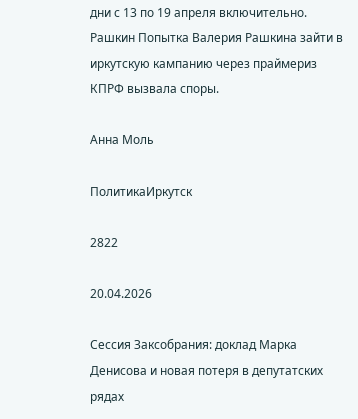дни с 13 по 19 апреля включительно. Рашкин Попытка Валерия Рашкина зайти в иркутскую кампанию через праймериз КПРФ вызвала споры.

Анна Моль

ПолитикаИркутск

2822

20.04.2026

Сессия Заксобрания: доклад Марка Денисова и новая потеря в депутатских рядах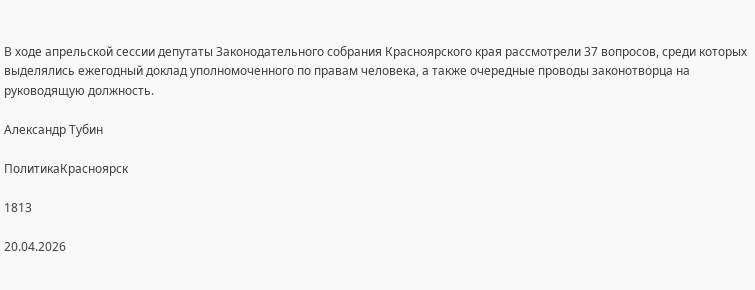В ходе апрельской сессии депутаты Законодательного собрания Красноярского края рассмотрели 37 вопросов, среди которых выделялись ежегодный доклад уполномоченного по правам человека, а также очередные проводы законотворца на руководящую должность.

Александр Тубин

ПолитикаКрасноярск

1813

20.04.2026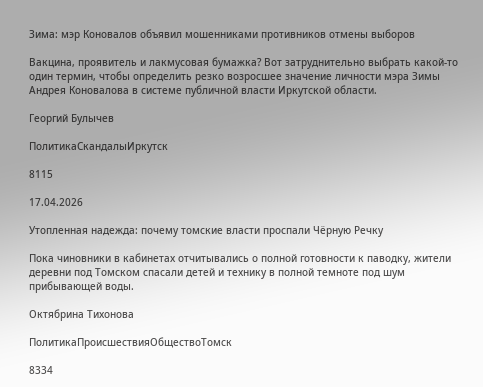Зима: мэр Коновалов объявил мошенниками противников отмены выборов

Вакцина, проявитель и лакмусовая бумажка? Вот затруднительно выбрать какой-то один термин, чтобы определить резко возросшее значение личности мэра Зимы Андрея Коновалова в системе публичной власти Иркутской области.

Георгий Булычев

ПолитикаСкандалыИркутск

8115

17.04.2026

Утопленная надежда: почему томские власти проспали Чёрную Речку

Пока чиновники в кабинетах отчитывались о полной готовности к паводку, жители деревни под Томском спасали детей и технику в полной темноте под шум прибывающей воды.

Октябрина Тихонова

ПолитикаПроисшествияОбществоТомск

8334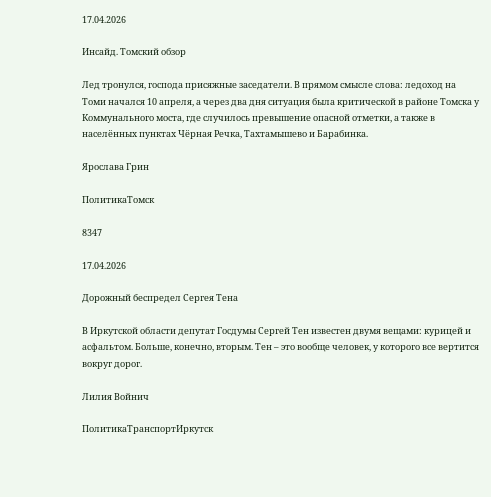17.04.2026

Инсайд. Томский обзор

Лед тронулся, господа присяжные заседатели. В прямом смысле слова: ледоход на Томи начался 10 апреля, а через два дня ситуация была критической в районе Томска у Коммунального моста, где случилось превышение опасной отметки, а также в населённых пунктах Чёрная Речка, Тахтамышево и Барабинка.

Ярослава Грин

ПолитикаТомск

8347

17.04.2026

Дорожный беспредел Сергея Тена

В Иркутской области депутат Госдумы Сергей Тен известен двумя вещами: курицей и асфальтом. Больше, конечно, вторым. Тен – это вообще человек, у которого все вертится вокруг дорог.

Лилия Войнич

ПолитикаТранспортИркутск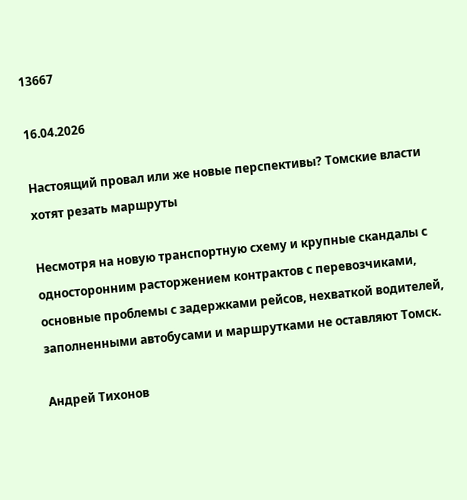13667

16.04.2026

Настоящий провал или же новые перспективы? Томские власти хотят резать маршруты

Несмотря на новую транспортную схему и крупные скандалы с односторонним расторжением контрактов с перевозчиками, основные проблемы с задержками рейсов, нехваткой водителей, заполненными автобусами и маршрутками не оставляют Томск.

Андрей Тихонов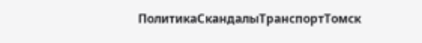ПолитикаСкандалыТранспортТомск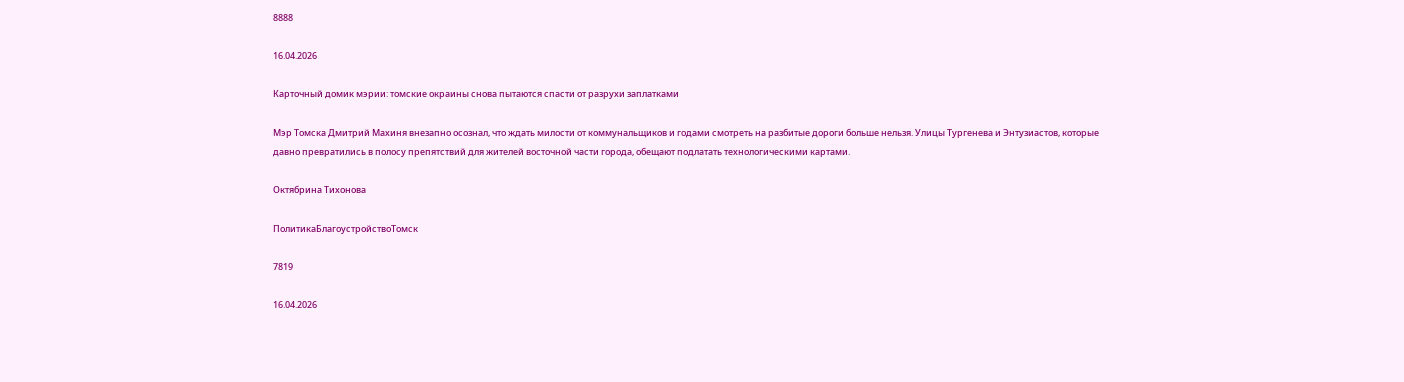8888

16.04.2026

Карточный домик мэрии: томские окраины снова пытаются спасти от разрухи заплатками

Мэр Томска Дмитрий Махиня внезапно осознал, что ждать милости от коммунальщиков и годами смотреть на разбитые дороги больше нельзя. Улицы Тургенева и Энтузиастов, которые давно превратились в полосу препятствий для жителей восточной части города, обещают подлатать технологическими картами.

Октябрина Тихонова

ПолитикаБлагоустройствоТомск

7819

16.04.2026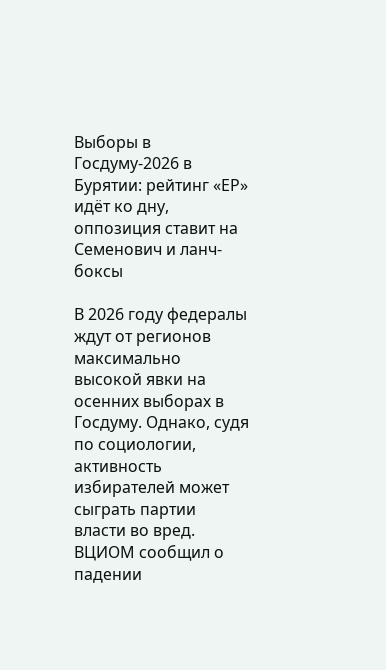Выборы в Госдуму-2026 в Бурятии: рейтинг «ЕР» идёт ко дну, оппозиция ставит на Семенович и ланч-боксы

В 2026 году федералы ждут от регионов максимально высокой явки на осенних выборах в Госдуму. Однако, судя по социологии, активность избирателей может сыграть партии власти во вред. ВЦИОМ сообщил о падении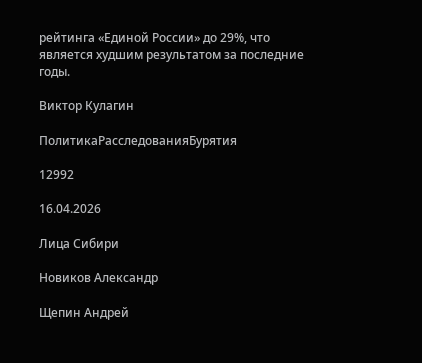рейтинга «Единой России» до 29%, что является худшим результатом за последние годы.

Виктор Кулагин

ПолитикаРасследованияБурятия

12992

16.04.2026

Лица Сибири

Новиков Александр

Щепин Андрей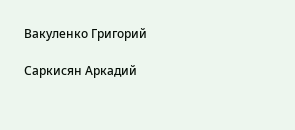Вакуленко Григорий

Саркисян Аркадий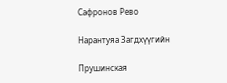Сафронов Рево

Нарантуяа Загдхүүгийн

Прушинская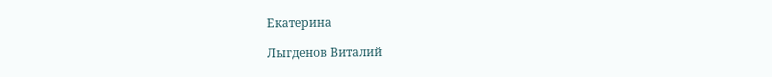Екатерина

Лыгденов Виталий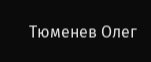Тюменев Олег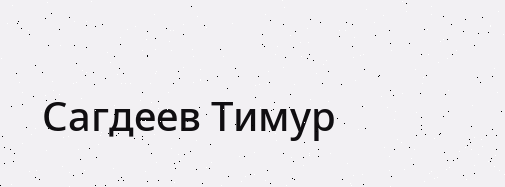Сагдеев Тимур